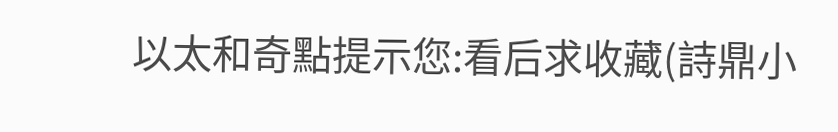以太和奇點提示您:看后求收藏(詩鼎小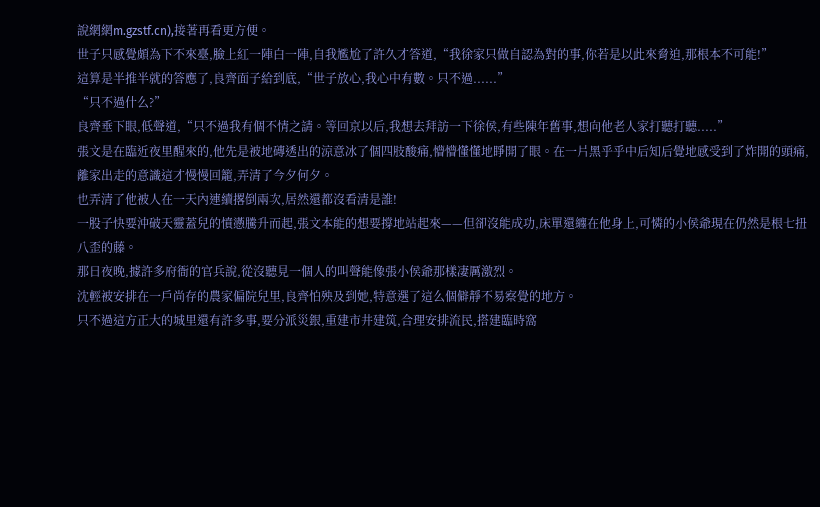說網網m.gzstf.cn),接著再看更方便。
世子只感覺頗為下不來臺,臉上紅一陣白一陣,自我尷尬了許久才答道,“我徐家只做自認為對的事,你若是以此來脅迫,那根本不可能!”
這算是半推半就的答應了,良齊面子給到底,“世子放心,我心中有數。只不過......”
“只不過什么?”
良齊垂下眼,低聲道,“只不過我有個不情之請。等回京以后,我想去拜訪一下徐侯,有些陳年舊事,想向他老人家打聽打聽.....”
張文是在臨近夜里醒來的,他先是被地磚透出的涼意冰了個四肢酸痛,懵懵懂懂地睜開了眼。在一片黑乎乎中后知后覺地感受到了炸開的頭痛,離家出走的意識這才慢慢回籠,弄清了今夕何夕。
也弄清了他被人在一天內連續撂倒兩次,居然還都沒看清是誰!
一股子快要沖破天靈蓋兒的憤懣騰升而起,張文本能的想要撐地站起來——但卻沒能成功,床單還纏在他身上,可憐的小侯爺現在仍然是根七扭八歪的藤。
那日夜晚,據許多府衙的官兵說,從沒聽見一個人的叫聲能像張小侯爺那樣凄厲激烈。
沈輕被安排在一戶尚存的農家偏院兒里,良齊怕殃及到她,特意選了這么個僻靜不易察覺的地方。
只不過這方正大的城里還有許多事,要分派災銀,重建市井建筑,合理安排流民,搭建臨時窩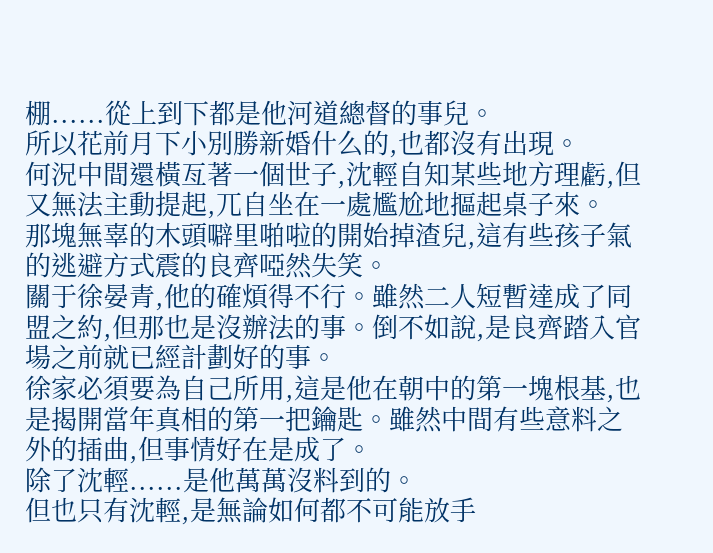棚......從上到下都是他河道總督的事兒。
所以花前月下小別勝新婚什么的,也都沒有出現。
何況中間還橫亙著一個世子,沈輕自知某些地方理虧,但又無法主動提起,兀自坐在一處尷尬地摳起桌子來。
那塊無辜的木頭噼里啪啦的開始掉渣兒,這有些孩子氣的逃避方式震的良齊啞然失笑。
關于徐晏青,他的確煩得不行。雖然二人短暫達成了同盟之約,但那也是沒辦法的事。倒不如說,是良齊踏入官場之前就已經計劃好的事。
徐家必須要為自己所用,這是他在朝中的第一塊根基,也是揭開當年真相的第一把鑰匙。雖然中間有些意料之外的插曲,但事情好在是成了。
除了沈輕......是他萬萬沒料到的。
但也只有沈輕,是無論如何都不可能放手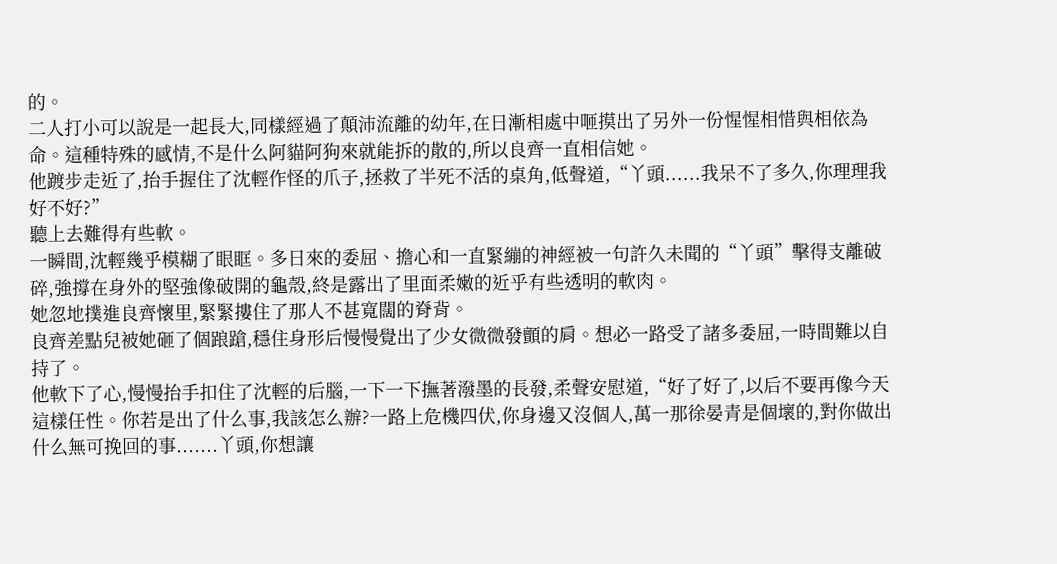的。
二人打小可以說是一起長大,同樣經過了顛沛流離的幼年,在日漸相處中咂摸出了另外一份惺惺相惜與相依為命。這種特殊的感情,不是什么阿貓阿狗來就能拆的散的,所以良齊一直相信她。
他踱步走近了,抬手握住了沈輕作怪的爪子,拯救了半死不活的桌角,低聲道,“丫頭......我呆不了多久,你理理我好不好?”
聽上去難得有些軟。
一瞬間,沈輕幾乎模糊了眼眶。多日來的委屈、擔心和一直緊繃的神經被一句許久未聞的“丫頭”擊得支離破碎,強撐在身外的堅強像破開的龜殼,終是露出了里面柔嫩的近乎有些透明的軟肉。
她忽地撲進良齊懷里,緊緊摟住了那人不甚寬闊的脊背。
良齊差點兒被她砸了個踉蹌,穩住身形后慢慢覺出了少女微微發顫的肩。想必一路受了諸多委屈,一時間難以自持了。
他軟下了心,慢慢抬手扣住了沈輕的后腦,一下一下撫著潑墨的長發,柔聲安慰道,“好了好了,以后不要再像今天這樣任性。你若是出了什么事,我該怎么辦?一路上危機四伏,你身邊又沒個人,萬一那徐晏青是個壞的,對你做出什么無可挽回的事.......丫頭,你想讓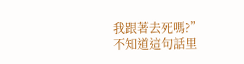我跟著去死嗎?”
不知道這句話里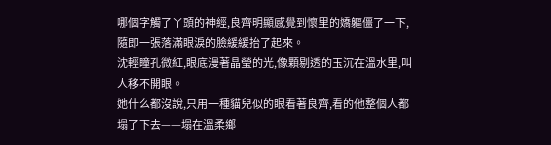哪個字觸了丫頭的神經,良齊明顯感覺到懷里的嬌軀僵了一下,隨即一張落滿眼淚的臉緩緩抬了起來。
沈輕瞳孔微紅,眼底漫著晶瑩的光,像顆剔透的玉沉在溫水里,叫人移不開眼。
她什么都沒說,只用一種貓兒似的眼看著良齊,看的他整個人都塌了下去——塌在溫柔鄉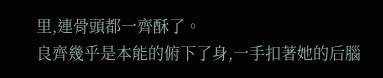里,連骨頭都一齊酥了。
良齊幾乎是本能的俯下了身,一手扣著她的后腦